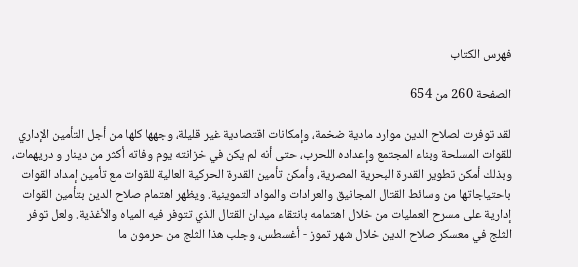فهرس الكتاب

الصفحة 260 من 654

لقد توفرت لصلاح الدين موارد مادية ضخمة، وإمكانات اقتصادية غير قليلة، وجهها كلها من أجل التأمين الإداري للقوات المسلحة وبناء المجتمع وإعداده اللحرب، حتى أنه لم يكن في خزانته يوم وفاته أكثر من دينار و دريهمات، وبذلك أمكن تطوير القدرة البحرية المصرية، وأمكن تأمين القدرة الحركية العالية للقوات مع تأمين إمداد القوات باحتياجاتها من وسائط القتال المجانيق والعرادات والمواد التموينية. ويظهر اهتمام صلاح الدين بتأمين القوات إدارية على مسرح العمليات من خلال اهتمامه بانتقاء ميدان القتال الذي تتوفر فيه المياه والأغذية. ولعل توفر الثلج في معسكر صلاح الدين خلال شهر تموز - أغسطس، وجلب هذا الثلج من حرمون ما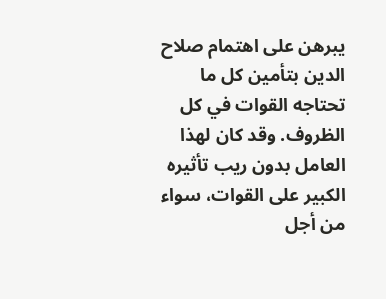يبرهن على اهتمام صلاح الدين بتأمين كل ما تحتاجه القوات في كل الظروف. وقد كان لهذا العامل بدون ريب تأثيره الكبير على القوات، سواء من أجل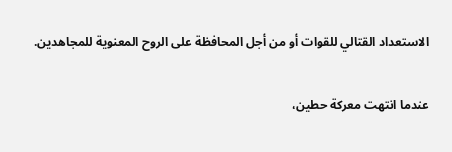الاستعداد القتالي للقوات أو من أجل المحافظة على الروح المعنوية للمجاهدين.

عندما انتهت معركة حطين،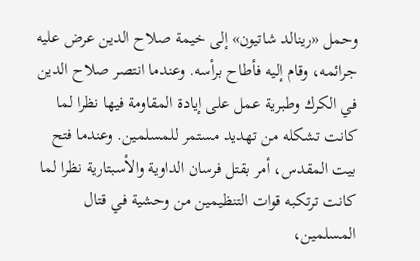وحمل «رينالد شاتيون» إلى خيمة صلاح الدين عرض عليه جرائمه، وقام إليه فأطاح برأسه. وعندما انتصر صلاح الدين في الكرك وطبرية عمل على إيادة المقاومة فيها نظرا لما كانت تشكله من تهديد مستمر للمسلمين. وعندما فتح بيت المقدس، أمر بقتل فرسان الداوية والأسبتارية نظرا لما كانت ترتكبه قوات التنظيمين من وحشية في قتال المسلمين،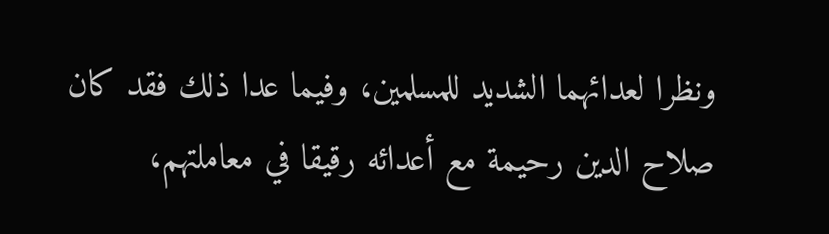ونظرا لعدائهما الشديد للمسلمين، وفيما عدا ذلك فقد كان صلاح الدين رحيمة مع أعدائه رقيقا في معاملتهم،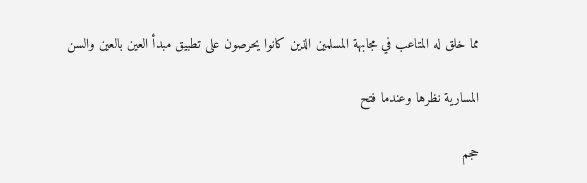مما خلق له المتاعب في مجابهة المسلمين الذين كانوا يحرصون على تطبيق مبدأ العين بالعين والسن

المسارية نظرها وعندما فتح

حجم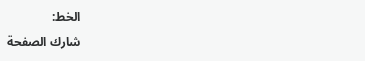الخط:
شارك الصفحة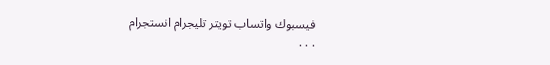فيسبوك واتساب تويتر تليجرام انستجرام
. . .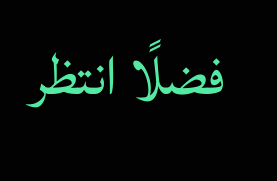فضلًا انتظر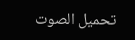تحميل الصوت